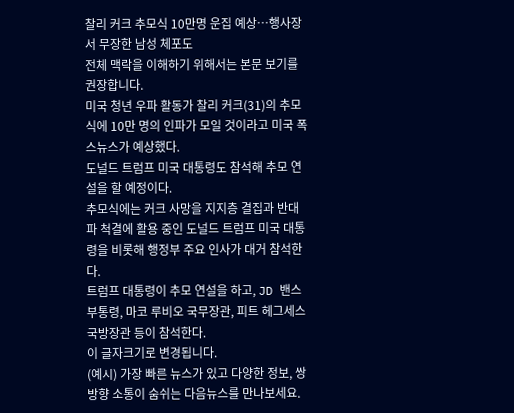찰리 커크 추모식 10만명 운집 예상…행사장서 무장한 남성 체포도
전체 맥락을 이해하기 위해서는 본문 보기를 권장합니다.
미국 청년 우파 활동가 찰리 커크(31)의 추모식에 10만 명의 인파가 모일 것이라고 미국 폭스뉴스가 예상했다.
도널드 트럼프 미국 대통령도 참석해 추모 연설을 할 예정이다.
추모식에는 커크 사망을 지지층 결집과 반대파 척결에 활용 중인 도널드 트럼프 미국 대통령을 비롯해 행정부 주요 인사가 대거 참석한다.
트럼프 대통령이 추모 연설을 하고, JD 밴스 부통령, 마코 루비오 국무장관, 피트 헤그세스 국방장관 등이 참석한다.
이 글자크기로 변경됩니다.
(예시) 가장 빠른 뉴스가 있고 다양한 정보, 쌍방향 소통이 숨쉬는 다음뉴스를 만나보세요.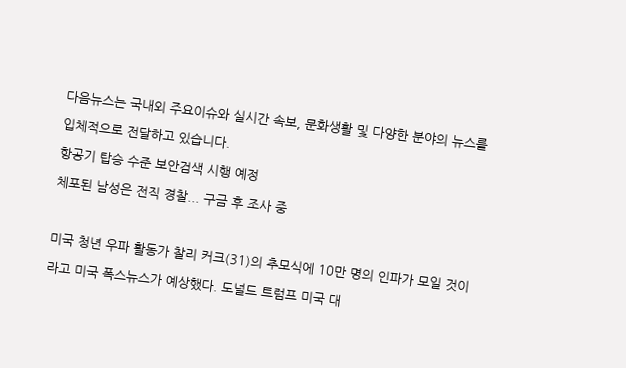다음뉴스는 국내외 주요이슈와 실시간 속보, 문화생활 및 다양한 분야의 뉴스를 입체적으로 전달하고 있습니다.
항공기 탑승 수준 보안검색 시행 예정
체포된 남성은 전직 경찰... 구금 후 조사 중

미국 청년 우파 활동가 찰리 커크(31)의 추모식에 10만 명의 인파가 모일 것이라고 미국 폭스뉴스가 예상했다. 도널드 트럼프 미국 대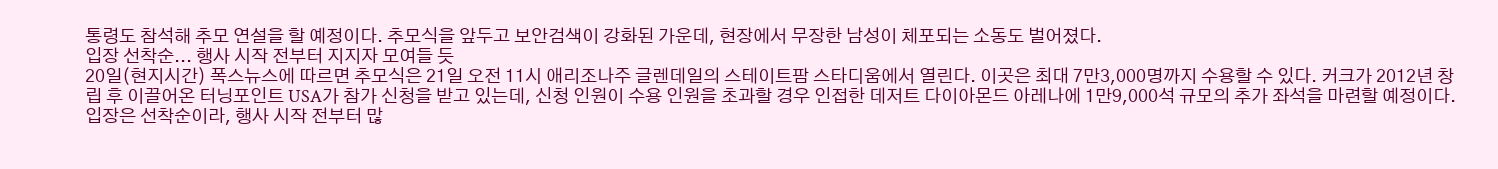통령도 참석해 추모 연설을 할 예정이다. 추모식을 앞두고 보안검색이 강화된 가운데, 현장에서 무장한 남성이 체포되는 소동도 벌어졌다.
입장 선착순... 행사 시작 전부터 지지자 모여들 듯
20일(현지시간) 폭스뉴스에 따르면 추모식은 21일 오전 11시 애리조나주 글렌데일의 스테이트팜 스타디움에서 열린다. 이곳은 최대 7만3,000명까지 수용할 수 있다. 커크가 2012년 창립 후 이끌어온 터닝포인트 USA가 참가 신청을 받고 있는데, 신청 인원이 수용 인원을 초과할 경우 인접한 데저트 다이아몬드 아레나에 1만9,000석 규모의 추가 좌석을 마련할 예정이다. 입장은 선착순이라, 행사 시작 전부터 많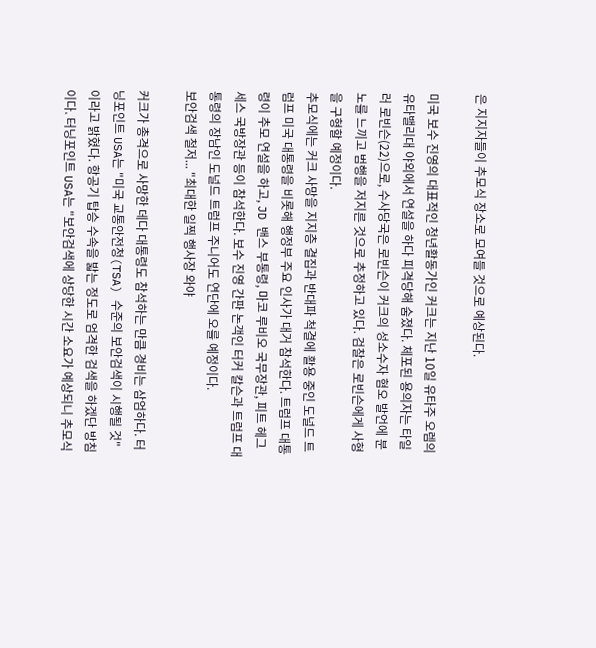은 지지자들이 추모식 장소로 모여들 것으로 예상된다.

미국 보수 진영의 대표적인 청년활동가인 커크는 지난 10일 유타주 오렘의 유타밸리대 야외에서 연설을 하다 피격당해 숨졌다. 체포된 용의자는 타일러 로빈슨(22)으로, 수사당국은 로빈슨이 커크의 성소수자 혐오 발언에 분노를 느끼고 범행을 저지른 것으로 추정하고 있다. 검찰은 로빈슨에게 사형을 구형할 예정이다.
추모식에는 커크 사망을 지지층 결집과 반대파 척결에 활용 중인 도널드 트럼프 미국 대통령을 비롯해 행정부 주요 인사가 대거 참석한다. 트럼프 대통령이 추모 연설을 하고, JD 밴스 부통령, 마코 루비오 국무장관, 피트 헤그세스 국방장관 등이 참석한다. 보수 진영 간판 논객인 터커 칼슨과 트럼프 대통령의 장남인 도널드 트럼프 주니어도 연단에 오를 예정이다.
보안검색 철저... "최대한 일찍 행사장 와야

커크가 총격으로 사망한 데다 대통령도 참석하는 만큼 경비는 삼엄하다. 터닝포인트 USA는 "미국 교통안전청(TSA) 수준의 보안검색이 시행될 것"이라고 밝혔다. 항공기 탑승 수속을 밟는 정도로 엄격한 검색을 하겠단 방침이다. 터닝포인트 USA는 "보안검색에 상당한 시간 소요가 예상되니 추모식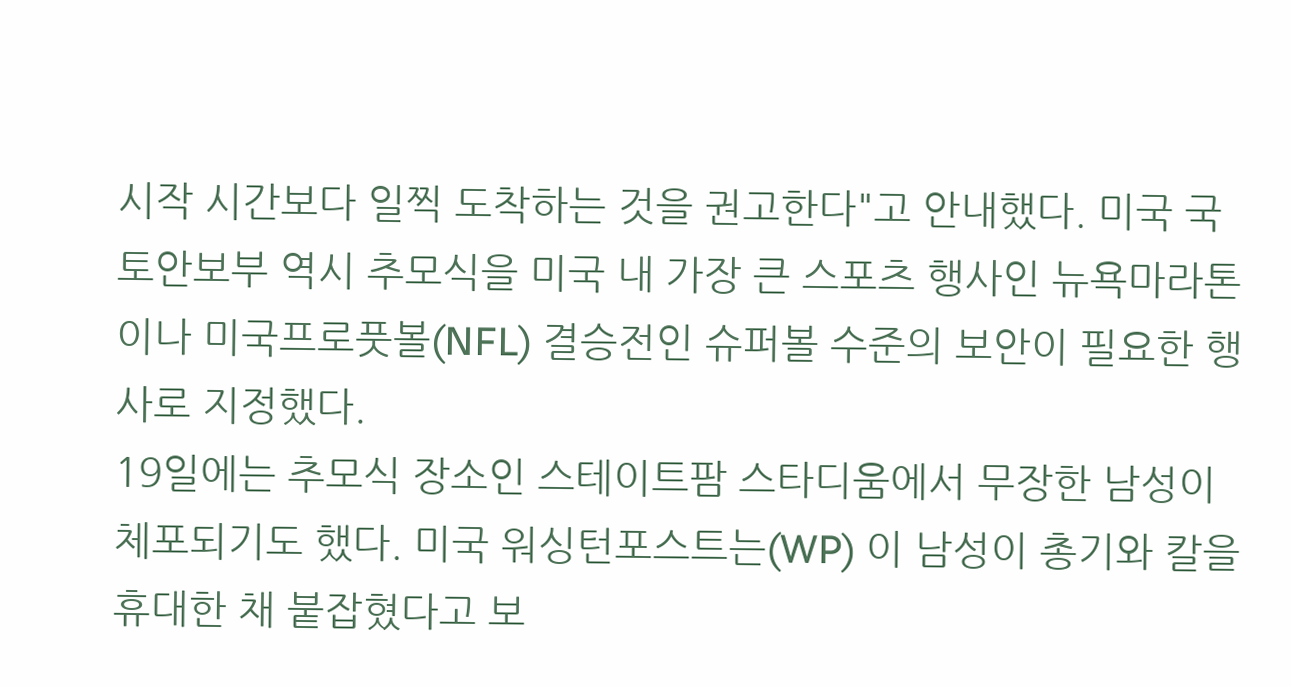시작 시간보다 일찍 도착하는 것을 권고한다"고 안내했다. 미국 국토안보부 역시 추모식을 미국 내 가장 큰 스포츠 행사인 뉴욕마라톤이나 미국프로풋볼(NFL) 결승전인 슈퍼볼 수준의 보안이 필요한 행사로 지정했다.
19일에는 추모식 장소인 스테이트팜 스타디움에서 무장한 남성이 체포되기도 했다. 미국 워싱턴포스트는(WP) 이 남성이 총기와 칼을 휴대한 채 붙잡혔다고 보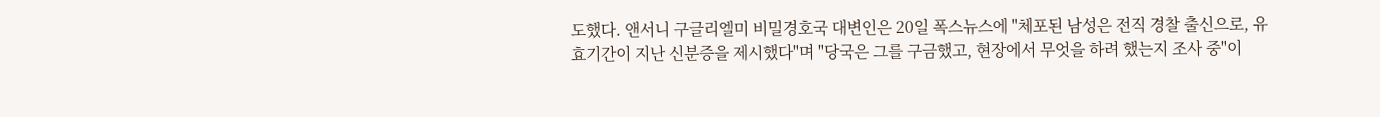도했다. 앤서니 구글리엘미 비밀경호국 대변인은 20일 폭스뉴스에 "체포된 남성은 전직 경찰 출신으로, 유효기간이 지난 신분증을 제시했다"며 "당국은 그를 구금했고, 현장에서 무엇을 하려 했는지 조사 중"이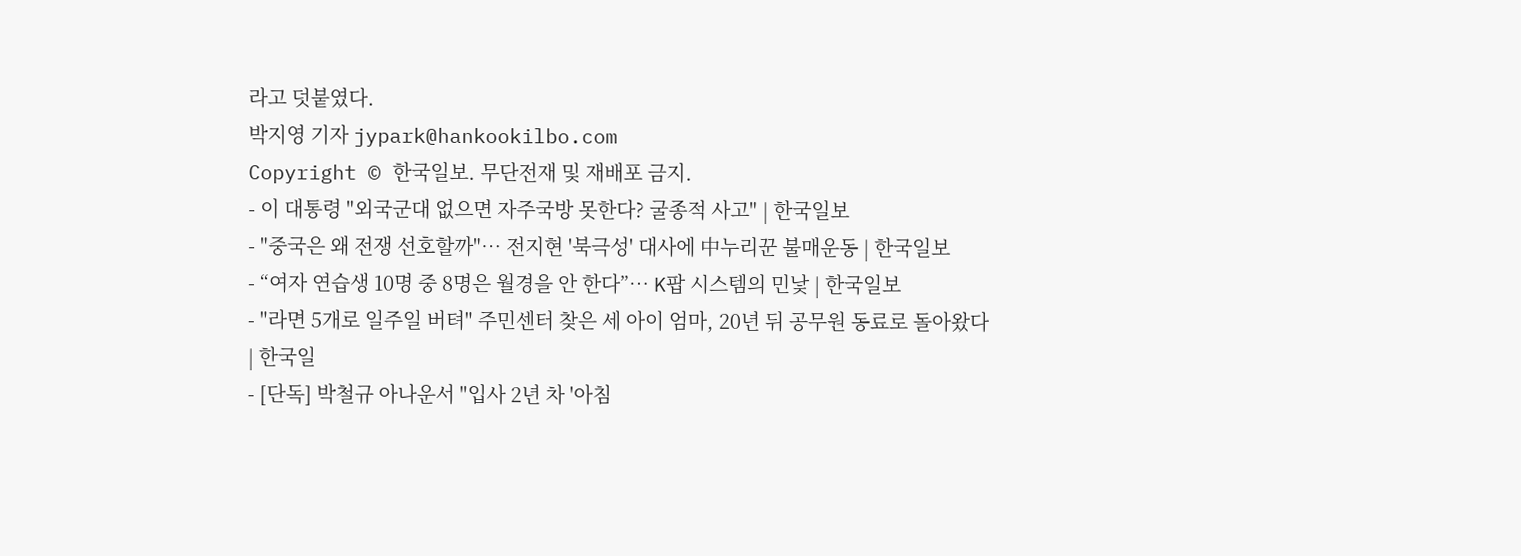라고 덧붙였다.
박지영 기자 jypark@hankookilbo.com
Copyright © 한국일보. 무단전재 및 재배포 금지.
- 이 대통령 "외국군대 없으면 자주국방 못한다? 굴종적 사고" | 한국일보
- "중국은 왜 전쟁 선호할까"… 전지현 '북극성' 대사에 中누리꾼 불매운동 | 한국일보
- “여자 연습생 10명 중 8명은 월경을 안 한다”… K팝 시스템의 민낯 | 한국일보
- "라면 5개로 일주일 버텨" 주민센터 찾은 세 아이 엄마, 20년 뒤 공무원 동료로 돌아왔다 | 한국일
- [단독] 박철규 아나운서 "입사 2년 차 '아침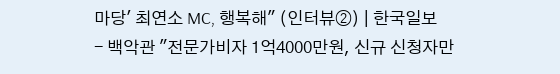마당' 최연소 MC, 행복해" (인터뷰②) | 한국일보
- 백악관 "전문가비자 1억4000만원, 신규 신청자만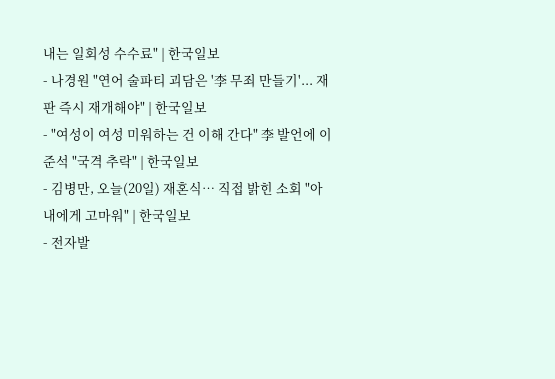내는 일회성 수수료" | 한국일보
- 나경원 "연어 술파티 괴담은 '李 무죄 만들기'... 재판 즉시 재개해야" | 한국일보
- "여성이 여성 미워하는 건 이해 간다" 李 발언에 이준석 "국격 추락" | 한국일보
- 김병만, 오늘(20일) 재혼식… 직접 밝힌 소회 "아내에게 고마워" | 한국일보
- 전자발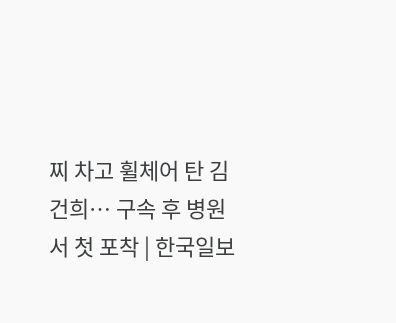찌 차고 휠체어 탄 김건희… 구속 후 병원서 첫 포착 | 한국일보